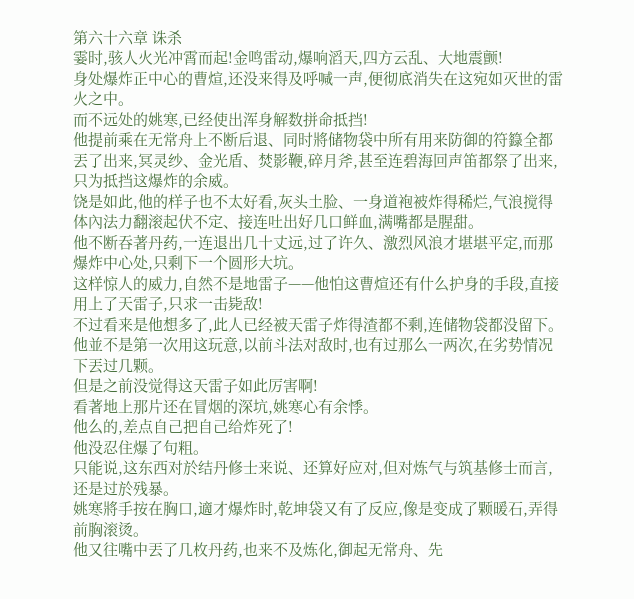第六十六章 诛杀
霎时,骇人火光冲霄而起!金鸣雷动,爆响滔天,四方云乱、大地震颤!
身处爆炸正中心的曹煊,还没来得及呼喊一声,便彻底消失在这宛如灭世的雷火之中。
而不远处的姚寒,已经使出浑身解数拼命抵挡!
他提前乘在无常舟上不断后退、同时將储物袋中所有用来防御的符籙全都丟了出来,冥灵纱、金光盾、焚影鞭,碎月斧,甚至连碧海回声笛都祭了出来,只为抵挡这爆炸的余威。
饶是如此,他的样子也不太好看,灰头土脸、一身道袍被炸得稀烂,气浪搅得体內法力翻滚起伏不定、接连吐出好几口鲜血,满嘴都是腥甜。
他不断吞著丹药,一连退出几十丈远,过了许久、激烈风浪才堪堪平定,而那爆炸中心处,只剩下一个圆形大坑。
这样惊人的威力,自然不是地雷子——他怕这曹煊还有什么护身的手段,直接用上了天雷子,只求一击毙敌!
不过看来是他想多了,此人已经被天雷子炸得渣都不剩,连储物袋都没留下。
他並不是第一次用这玩意,以前斗法对敌时,也有过那么一两次,在劣势情况下丟过几颗。
但是之前没觉得这天雷子如此厉害啊!
看著地上那片还在冒烟的深坑,姚寒心有余悸。
他么的,差点自己把自己给炸死了!
他没忍住爆了句粗。
只能说,这东西对於结丹修士来说、还算好应对,但对炼气与筑基修士而言,还是过於残暴。
姚寒將手按在胸口,適才爆炸时,乾坤袋又有了反应,像是变成了颗暖石,弄得前胸滚烫。
他又往嘴中丟了几枚丹药,也来不及炼化,御起无常舟、先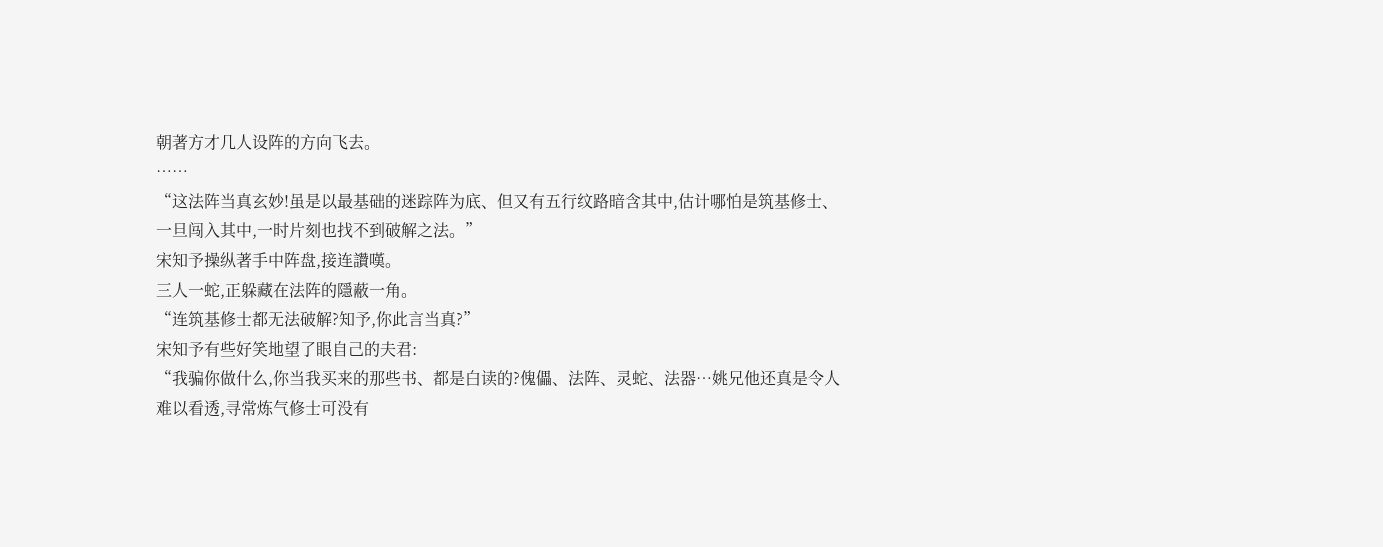朝著方才几人设阵的方向飞去。
……
“这法阵当真玄妙!虽是以最基础的迷踪阵为底、但又有五行纹路暗含其中,估计哪怕是筑基修士、一旦闯入其中,一时片刻也找不到破解之法。”
宋知予操纵著手中阵盘,接连讚嘆。
三人一蛇,正躲藏在法阵的隱蔽一角。
“连筑基修士都无法破解?知予,你此言当真?”
宋知予有些好笑地望了眼自己的夫君:
“我骗你做什么,你当我买来的那些书、都是白读的?傀儡、法阵、灵蛇、法器…姚兄他还真是令人难以看透,寻常炼气修士可没有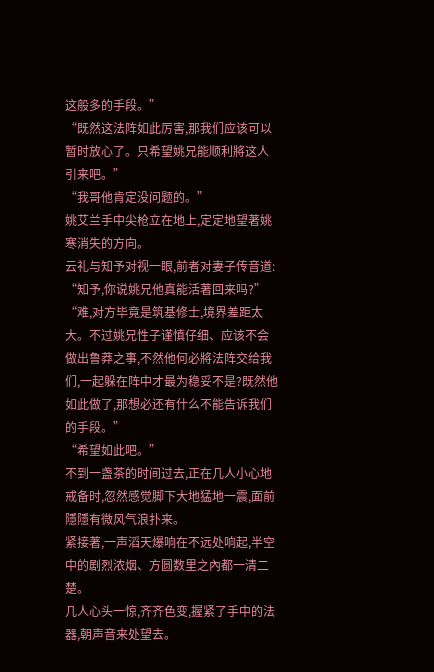这般多的手段。”
“既然这法阵如此厉害,那我们应该可以暂时放心了。只希望姚兄能顺利將这人引来吧。”
“我哥他肯定没问题的。”
姚艾兰手中尖枪立在地上,定定地望著姚寒消失的方向。
云礼与知予对视一眼,前者对妻子传音道:
“知予,你说姚兄他真能活著回来吗?”
“难,对方毕竟是筑基修士,境界差距太大。不过姚兄性子谨慎仔细、应该不会做出鲁莽之事,不然他何必將法阵交给我们,一起躲在阵中才最为稳妥不是?既然他如此做了,那想必还有什么不能告诉我们的手段。”
“希望如此吧。”
不到一盏茶的时间过去,正在几人小心地戒备时,忽然感觉脚下大地猛地一震,面前隱隱有微风气浪扑来。
紧接著,一声滔天爆响在不远处响起,半空中的剧烈浓烟、方圆数里之內都一清二楚。
几人心头一惊,齐齐色变,握紧了手中的法器,朝声音来处望去。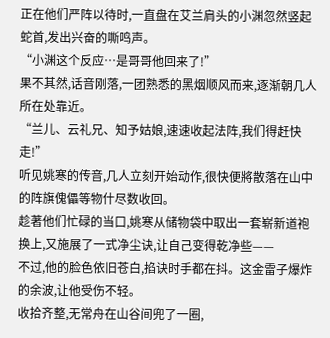正在他们严阵以待时,一直盘在艾兰肩头的小渊忽然竖起蛇首,发出兴奋的嘶鸣声。
“小渊这个反应…是哥哥他回来了!”
果不其然,话音刚落,一团熟悉的黑烟顺风而来,逐渐朝几人所在处靠近。
“兰儿、云礼兄、知予姑娘,速速收起法阵,我们得赶快走!”
听见姚寒的传音,几人立刻开始动作,很快便將散落在山中的阵旗傀儡等物什尽数收回。
趁著他们忙碌的当口,姚寒从储物袋中取出一套崭新道袍换上,又施展了一式净尘诀,让自己变得乾净些——
不过,他的脸色依旧苍白,掐诀时手都在抖。这金雷子爆炸的余波,让他受伤不轻。
收拾齐整,无常舟在山谷间兜了一圈,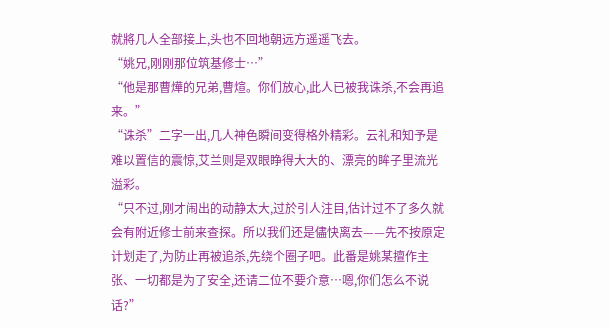就將几人全部接上,头也不回地朝远方遥遥飞去。
“姚兄,刚刚那位筑基修士…”
“他是那曹燁的兄弟,曹煊。你们放心,此人已被我诛杀,不会再追来。”
“诛杀”二字一出,几人神色瞬间变得格外精彩。云礼和知予是难以置信的震惊,艾兰则是双眼睁得大大的、漂亮的眸子里流光溢彩。
“只不过,刚才闹出的动静太大,过於引人注目,估计过不了多久就会有附近修士前来查探。所以我们还是儘快离去——先不按原定计划走了,为防止再被追杀,先绕个圈子吧。此番是姚某擅作主张、一切都是为了安全,还请二位不要介意…嗯,你们怎么不说话?”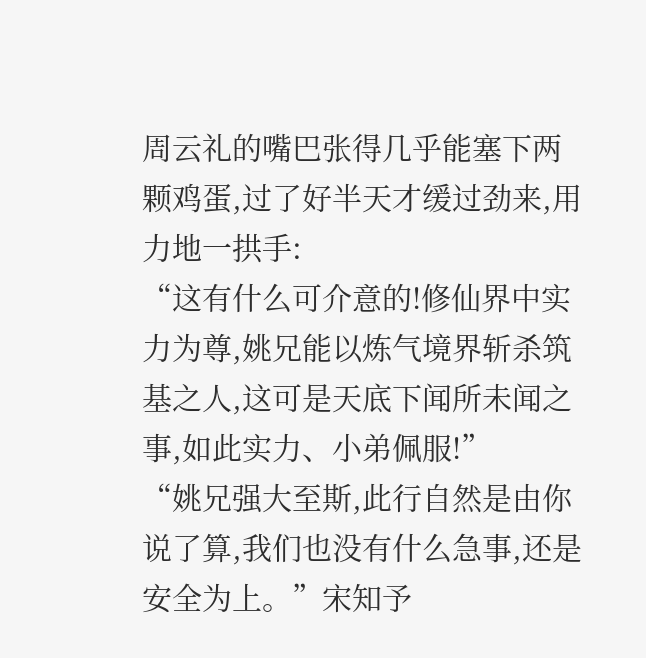周云礼的嘴巴张得几乎能塞下两颗鸡蛋,过了好半天才缓过劲来,用力地一拱手:
“这有什么可介意的!修仙界中实力为尊,姚兄能以炼气境界斩杀筑基之人,这可是天底下闻所未闻之事,如此实力、小弟佩服!”
“姚兄强大至斯,此行自然是由你说了算,我们也没有什么急事,还是安全为上。”宋知予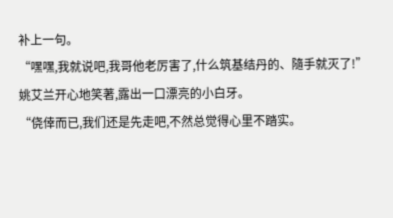补上一句。
“嘿嘿,我就说吧,我哥他老厉害了,什么筑基结丹的、隨手就灭了!”
姚艾兰开心地笑著,露出一口漂亮的小白牙。
“侥倖而已,我们还是先走吧,不然总觉得心里不踏实。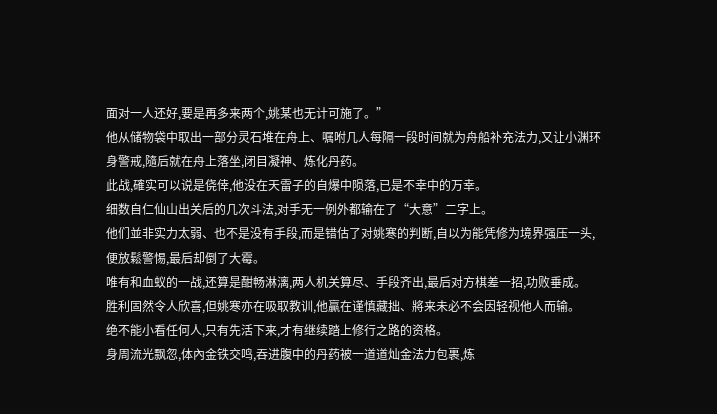面对一人还好,要是再多来两个,姚某也无计可施了。”
他从储物袋中取出一部分灵石堆在舟上、嘱咐几人每隔一段时间就为舟船补充法力,又让小渊环身警戒,隨后就在舟上落坐,闭目凝神、炼化丹药。
此战,確实可以说是侥倖,他没在天雷子的自爆中陨落,已是不幸中的万幸。
细数自仁仙山出关后的几次斗法,对手无一例外都输在了“大意”二字上。
他们並非实力太弱、也不是没有手段,而是错估了对姚寒的判断,自以为能凭修为境界强压一头,便放鬆警惕,最后却倒了大霉。
唯有和血蚁的一战,还算是酣畅淋漓,两人机关算尽、手段齐出,最后对方棋差一招,功败垂成。
胜利固然令人欣喜,但姚寒亦在吸取教训,他贏在谨慎藏拙、將来未必不会因轻视他人而输。
绝不能小看任何人,只有先活下来,才有继续踏上修行之路的资格。
身周流光飘忽,体內金铁交鸣,吞进腹中的丹药被一道道灿金法力包裹,炼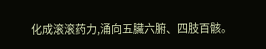化成滚滚药力,涌向五臟六腑、四肢百骸。